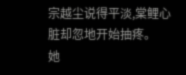宗越尘说得平淡,棠鲤心脏却忽地开始抽疼。
她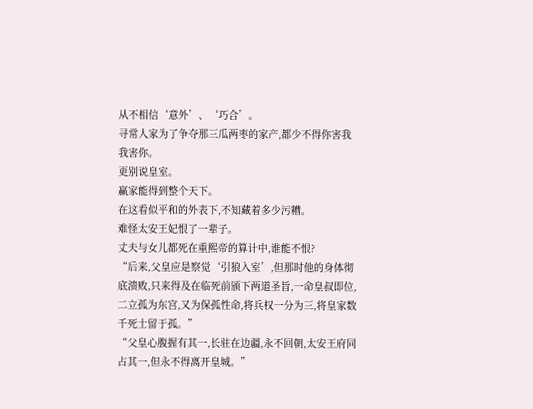从不相信‘意外’、‘巧合’。
寻常人家为了争夺那三瓜两枣的家产,都少不得你害我我害你。
更别说皇室。
赢家能得到整个天下。
在这看似平和的外表下,不知藏着多少污糟。
难怪太安王妃恨了一辈子。
丈夫与女儿都死在重熙帝的算计中,谁能不恨?
“后来,父皇应是察觉‘引狼入室’,但那时他的身体彻底溃败,只来得及在临死前颁下两道圣旨,一命皇叔即位,二立孤为东宫,又为保孤性命,将兵权一分为三,将皇家数千死士留于孤。”
“父皇心腹握有其一,长驻在边疆,永不回朝,太安王府同占其一,但永不得离开皇城。”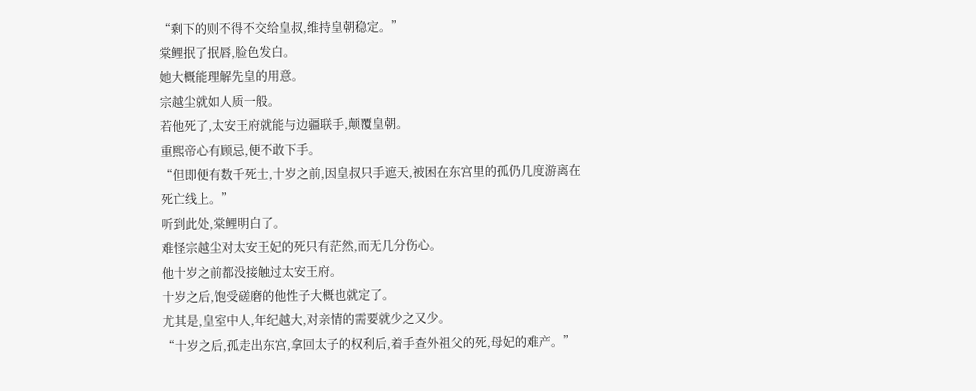“剩下的则不得不交给皇叔,维持皇朝稳定。”
棠鲤抿了抿唇,脸色发白。
她大概能理解先皇的用意。
宗越尘就如人质一般。
若他死了,太安王府就能与边疆联手,颠覆皇朝。
重熙帝心有顾忌,便不敢下手。
“但即便有数千死士,十岁之前,因皇叔只手遮天,被困在东宫里的孤仍几度游离在死亡线上。”
听到此处,棠鲤明白了。
难怪宗越尘对太安王妃的死只有茫然,而无几分伤心。
他十岁之前都没接触过太安王府。
十岁之后,饱受磋磨的他性子大概也就定了。
尤其是,皇室中人,年纪越大,对亲情的需要就少之又少。
“十岁之后,孤走出东宫,拿回太子的权利后,着手查外祖父的死,母妃的难产。”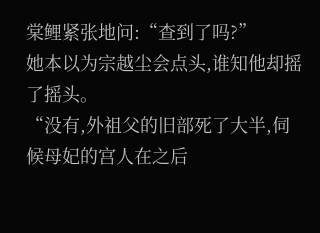棠鲤紧张地问:“查到了吗?”
她本以为宗越尘会点头,谁知他却摇了摇头。
“没有,外祖父的旧部死了大半,伺候母妃的宫人在之后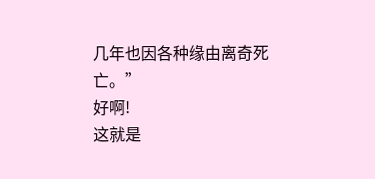几年也因各种缘由离奇死亡。”
好啊!
这就是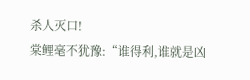杀人灭口!
棠鲤毫不犹豫:“谁得利,谁就是凶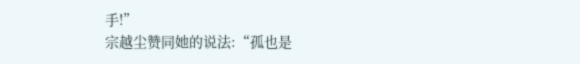手!”
宗越尘赞同她的说法:“孤也是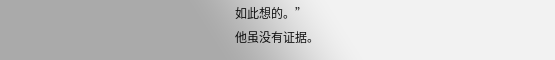如此想的。”
他虽没有证据。